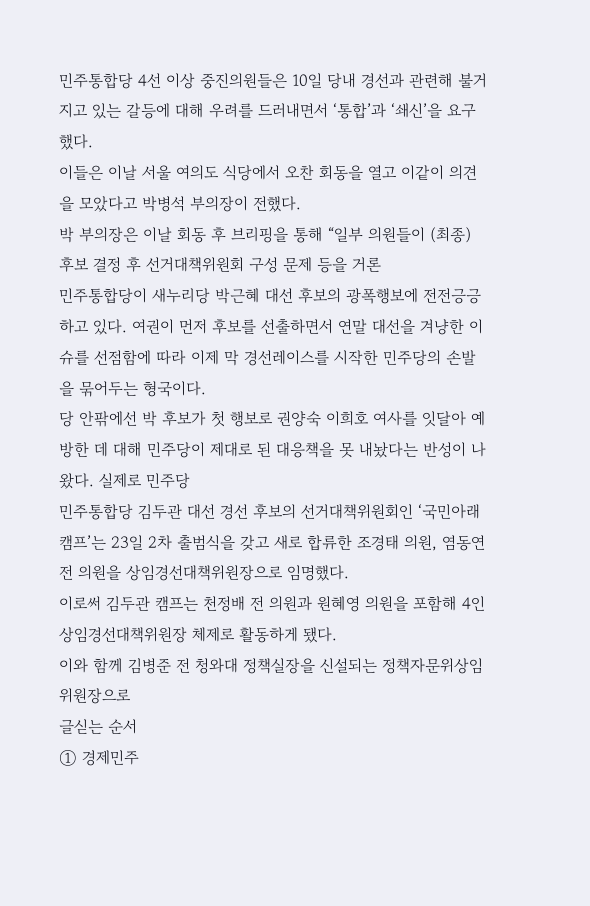민주통합당 4선 이상 중진의원들은 10일 당내 경선과 관련해 불거지고 있는 갈등에 대해 우려를 드러내면서 ‘통합’과 ‘쇄신’을 요구했다.
이들은 이날 서울 여의도 식당에서 오찬 회동을 열고 이같이 의견을 모았다고 박병석 부의장이 전했다.
박 부의장은 이날 회동 후 브리핑을 통해 “일부 의원들이 (최종) 후보 결정 후 선거대책위원회 구성 문제 등을 거론
민주통합당이 새누리당 박근혜 대선 후보의 광폭행보에 전전긍긍하고 있다. 여권이 먼저 후보를 선출하면서 연말 대선을 겨냥한 이슈를 선점함에 따라 이제 막 경선레이스를 시작한 민주당의 손발을 묶어두는 형국이다.
당 안팎에선 박 후보가 첫 행보로 권양숙 이희호 여사를 잇달아 예방한 데 대해 민주당이 제대로 된 대응책을 못 내놨다는 반성이 나왔다. 실제로 민주당
민주통합당 김두관 대선 경선 후보의 선거대책위원회인 ‘국민아래 캠프’는 23일 2차 출범식을 갖고 새로 합류한 조경태 의원, 염동연 전 의원을 상임경선대책위원장으로 임명했다.
이로써 김두관 캠프는 천정배 전 의원과 원혜영 의원을 포함해 4인 상임경선대책위원장 체제로 활동하게 됐다.
이와 함께 김병준 전 청와대 정책실장을 신설되는 정책자문위상임위원장으로
글싣는 순서
① 경제민주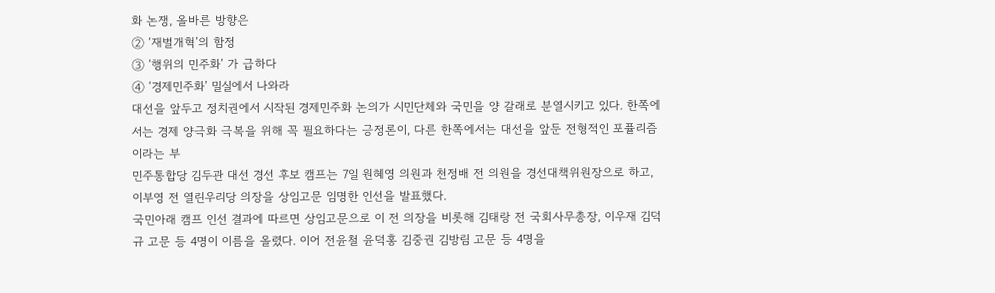화 논쟁, 올바른 방향은
② ‘재벌개혁’의 함정
③ ‘행위의 민주화’ 가 급하다
④ ‘경제민주화’ 밀실에서 나와라
대선을 앞두고 정치권에서 시작된 경제민주화 논의가 시민단체와 국민을 양 갈래로 분열시키고 있다. 한쪽에서는 경제 양극화 극복을 위해 꼭 필요하다는 긍정론이, 다른 한쪽에서는 대선을 앞둔 전형적인 포퓰리즘이라는 부
민주통합당 김두관 대선 경선 후보 캠프는 7일 원혜영 의원과 천정배 전 의원을 경선대책위원장으로 하고, 이부영 전 열린우리당 의장을 상임고문 임명한 인선을 발표했다.
국민아래 캠프 인선 결과에 따르면 상임고문으로 이 전 의장을 비롯해 김태랑 전 국회사무총장, 이우재 김덕규 고문 등 4명이 이름을 올렸다. 이어 전윤철 윤덕홍 김중권 김방림 고문 등 4명을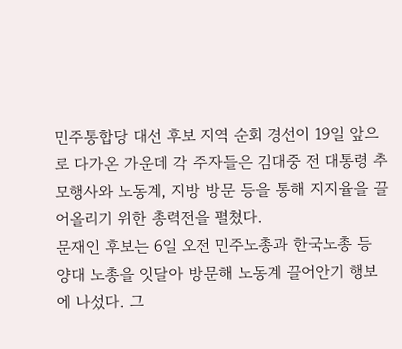민주통합당 대선 후보 지역 순회 경선이 19일 앞으로 다가온 가운데 각 주자들은 김대중 전 대통령 추모행사와 노동계, 지방 방문 등을 통해 지지율을 끌어올리기 위한 총력전을 펼쳤다.
문재인 후보는 6일 오전 민주노총과 한국노총 등 양대 노총을 잇달아 방문해 노동계 끌어안기 행보에 나섰다. 그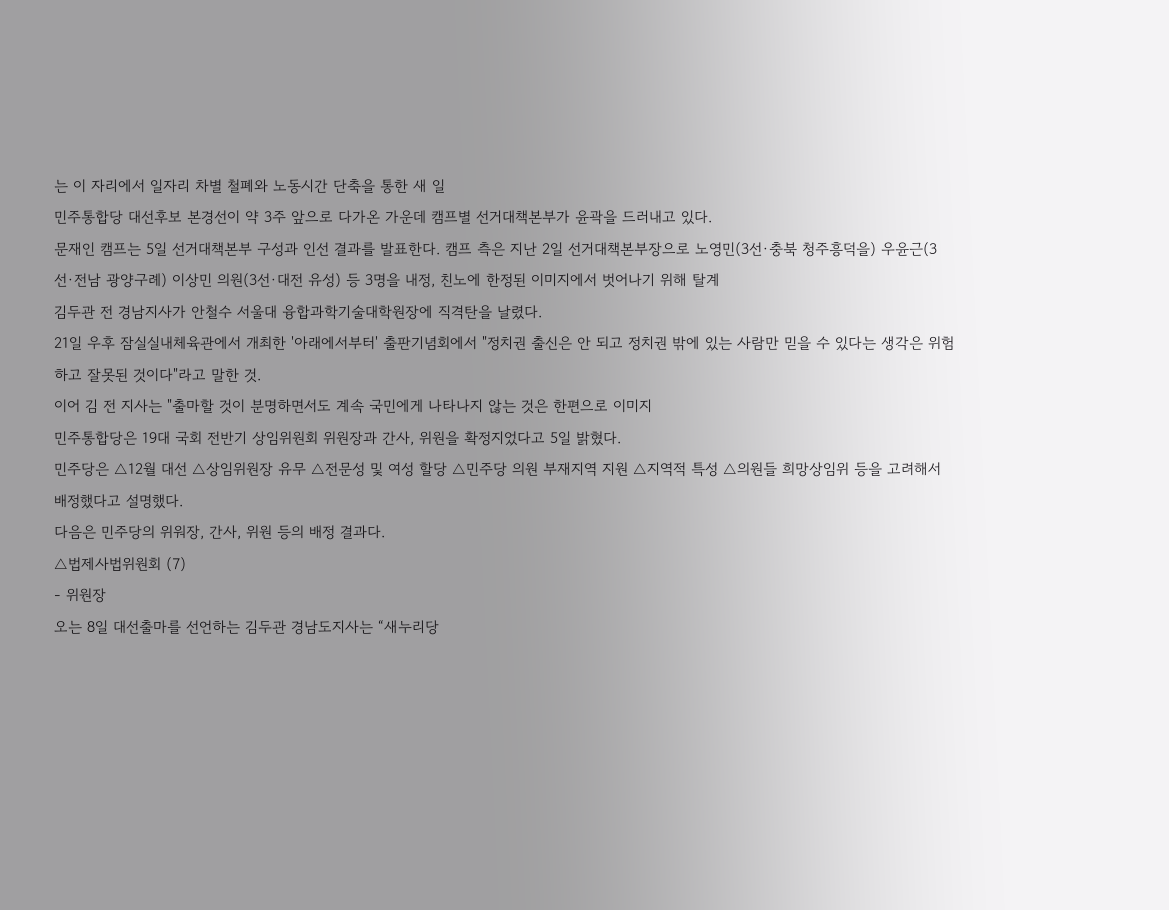는 이 자리에서 일자리 차별 철폐와 노동시간 단축을 통한 새 일
민주통합당 대선후보 본경선이 약 3주 앞으로 다가온 가운데 캠프별 선거대책본부가 윤곽을 드러내고 있다.
문재인 캠프는 5일 선거대책본부 구성과 인선 결과를 발표한다. 캠프 측은 지난 2일 선거대책본부장으로 노영민(3선·충북 청주흥덕을) 우윤근(3선·전남 광양구례) 이상민 의원(3선·대전 유성) 등 3명을 내정, 친노에 한정된 이미지에서 벗어나기 위해 탈계
김두관 전 경남지사가 안철수 서울대 융합과학기술대학원장에 직격탄을 날렸다.
21일 우후 잠실실내체육관에서 개최한 '아래에서부터' 출판기념회에서 "정치권 출신은 안 되고 정치권 밖에 있는 사람만 믿을 수 있다는 생각은 위험하고 잘못된 것이다"라고 말한 것.
이어 김 전 지사는 "출마할 것이 분명하면서도 계속 국민에게 나타나지 않는 것은 한편으로 이미지
민주통합당은 19대 국회 전반기 상임위원회 위원장과 간사, 위원을 확정지었다고 5일 밝혔다.
민주당은 △12월 대선 △상임위원장 유무 △전문성 및 여성 할당 △민주당 의원 부재지역 지원 △지역적 특성 △의원들 희망상임위 등을 고려해서 배정했다고 설명했다.
다음은 민주당의 위워장, 간사, 위원 등의 배정 결과다.
△법제사법위원회 (7)
- 위원장
오는 8일 대선출마를 선언하는 김두관 경남도지사는 “새누리당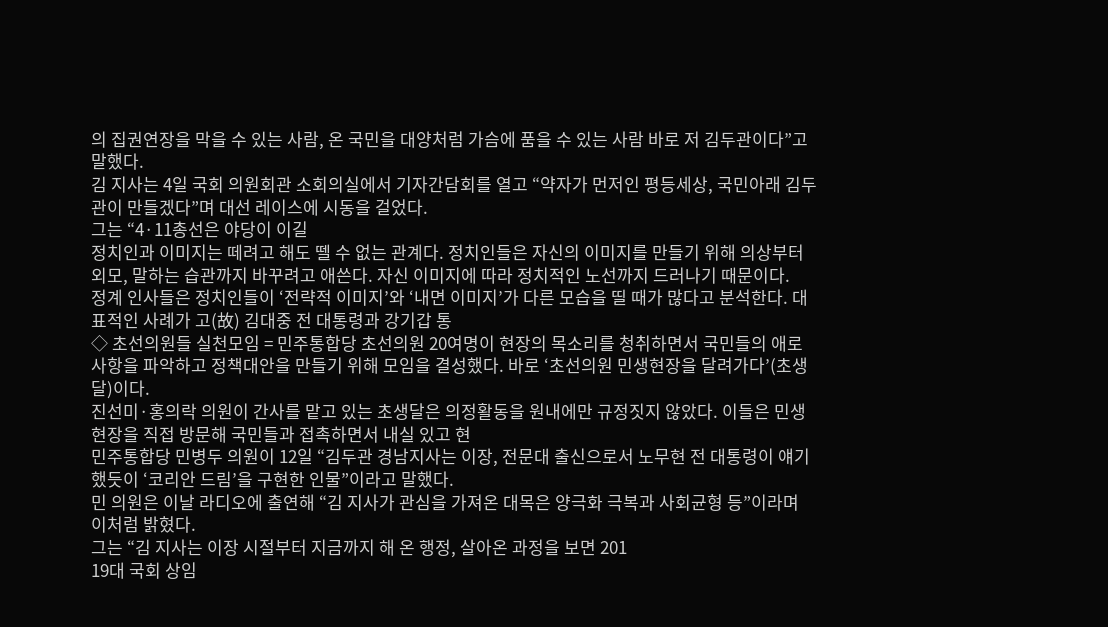의 집권연장을 막을 수 있는 사람, 온 국민을 대양처럼 가슴에 품을 수 있는 사람 바로 저 김두관이다”고 말했다.
김 지사는 4일 국회 의원회관 소회의실에서 기자간담회를 열고 “약자가 먼저인 평등세상, 국민아래 김두관이 만들겠다”며 대선 레이스에 시동을 걸었다.
그는 “4·11총선은 야당이 이길
정치인과 이미지는 떼려고 해도 뗄 수 없는 관계다. 정치인들은 자신의 이미지를 만들기 위해 의상부터 외모, 말하는 습관까지 바꾸려고 애쓴다. 자신 이미지에 따라 정치적인 노선까지 드러나기 때문이다.
정계 인사들은 정치인들이 ‘전략적 이미지’와 ‘내면 이미지’가 다른 모습을 띨 때가 많다고 분석한다. 대표적인 사례가 고(故) 김대중 전 대통령과 강기갑 통
◇ 초선의원들 실천모임 = 민주통합당 초선의원 20여명이 현장의 목소리를 청취하면서 국민들의 애로사항을 파악하고 정책대안을 만들기 위해 모임을 결성했다. 바로 ‘초선의원 민생현장을 달려가다’(초생달)이다.
진선미·홍의락 의원이 간사를 맡고 있는 초생달은 의정활동을 원내에만 규정짓지 않았다. 이들은 민생현장을 직접 방문해 국민들과 접촉하면서 내실 있고 현
민주통합당 민병두 의원이 12일 “김두관 경남지사는 이장, 전문대 출신으로서 노무현 전 대통령이 얘기했듯이 ‘코리안 드림’을 구현한 인물”이라고 말했다.
민 의원은 이날 라디오에 출연해 “김 지사가 관심을 가져온 대목은 양극화 극복과 사회균형 등”이라며 이처럼 밝혔다.
그는 “김 지사는 이장 시절부터 지금까지 해 온 행정, 살아온 과정을 보면 201
19대 국회 상임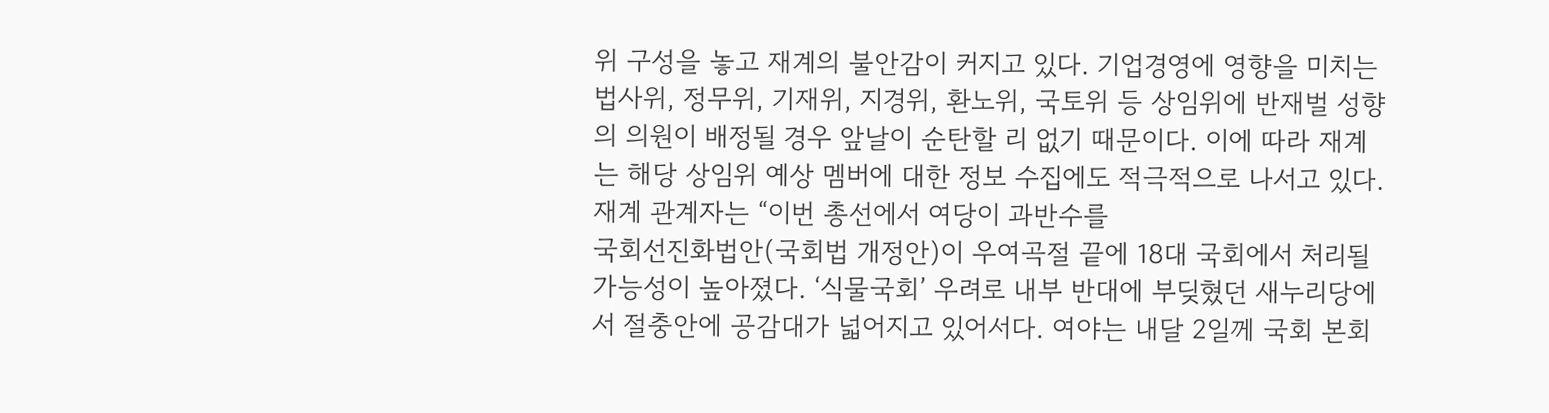위 구성을 놓고 재계의 불안감이 커지고 있다. 기업경영에 영향을 미치는 법사위, 정무위, 기재위, 지경위, 환노위, 국토위 등 상임위에 반재벌 성향의 의원이 배정될 경우 앞날이 순탄할 리 없기 때문이다. 이에 따라 재계는 해당 상임위 예상 멤버에 대한 정보 수집에도 적극적으로 나서고 있다.
재계 관계자는 “이번 총선에서 여당이 과반수를
국회선진화법안(국회법 개정안)이 우여곡절 끝에 18대 국회에서 처리될 가능성이 높아졌다. ‘식물국회’ 우려로 내부 반대에 부딪혔던 새누리당에서 절충안에 공감대가 넓어지고 있어서다. 여야는 내달 2일께 국회 본회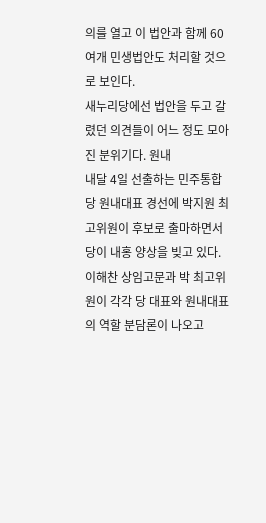의를 열고 이 법안과 함께 60여개 민생법안도 처리할 것으로 보인다.
새누리당에선 법안을 두고 갈렸던 의견들이 어느 정도 모아진 분위기다. 원내
내달 4일 선출하는 민주통합당 원내대표 경선에 박지원 최고위원이 후보로 출마하면서 당이 내홍 양상을 빚고 있다. 이해찬 상임고문과 박 최고위원이 각각 당 대표와 원내대표의 역할 분담론이 나오고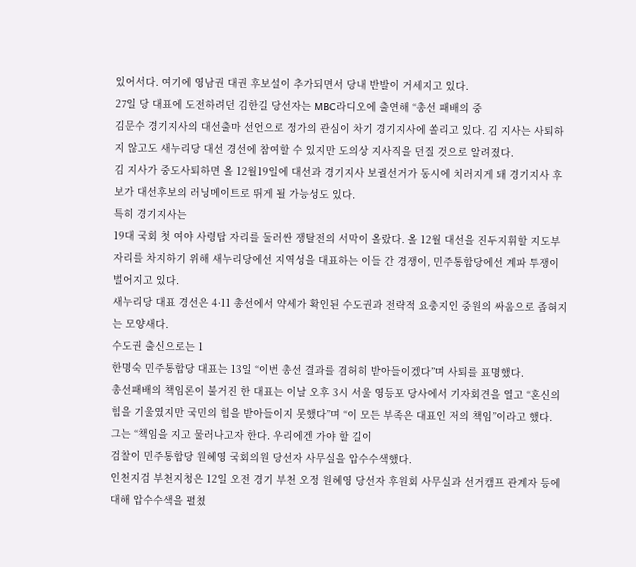있어서다. 여기에 영남권 대권 후보설이 추가되면서 당내 반발이 거세지고 있다.
27일 당 대표에 도전하려던 김한길 당선자는 MBC라디오에 출연해 “총선 패배의 중
김문수 경기지사의 대선출마 선언으로 정가의 관심이 차기 경기지사에 쏠리고 있다. 김 지사는 사퇴하지 않고도 새누리당 대선 경선에 참여할 수 있지만 도의상 지사직을 던질 것으로 알려졌다.
김 지사가 중도사퇴하면 올 12월19일에 대선과 경기지사 보궐선거가 동시에 치러지게 돼 경기지사 후보가 대선후보의 러닝메이트로 뛰게 될 가능성도 있다.
특히 경기지사는
19대 국회 첫 여야 사령탑 자리를 둘러싼 쟁탈전의 서막이 올랐다. 올 12월 대선을 진두지휘할 지도부 자리를 차지하기 위해 새누리당에선 지역성을 대표하는 이들 간 경쟁이, 민주통합당에선 계파 투쟁이 벌어지고 있다.
새누리당 대표 경선은 4·11 총선에서 약세가 확인된 수도권과 전략적 요충지인 중원의 싸움으로 좁혀지는 모양새다.
수도권 출신으로는 1
한명숙 민주통합당 대표는 13일 “이번 총선 결과를 겸허히 받아들이겠다”며 사퇴를 표명했다.
총선패배의 책임론이 불거진 한 대표는 이날 오후 3시 서울 영등포 당사에서 기자회견을 열고 “혼신의 힘을 기울였지만 국민의 힘을 받아들이지 못했다”며 “이 모든 부족은 대표인 저의 책임”이라고 했다.
그는 “책임을 지고 물러나고자 한다. 우리에겐 가야 할 길이
검찰이 민주통합당 원혜영 국회의원 당선자 사무실을 압수수색했다.
인천지검 부천지청은 12일 오전 경기 부천 오정 원혜영 당선자 후원회 사무실과 선거캠프 관계자 등에 대해 압수수색을 펼쳤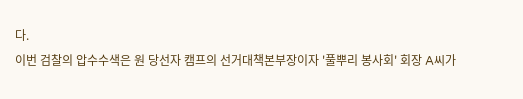다.
이번 검찰의 압수수색은 원 당선자 캠프의 선거대책본부장이자 '풀뿌리 봉사회' 회장 A씨가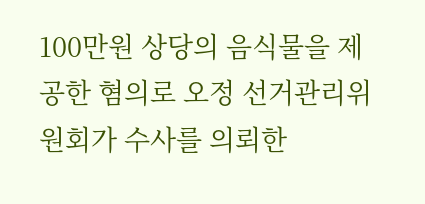100만원 상당의 음식물을 제공한 혐의로 오정 선거관리위원회가 수사를 의뢰한